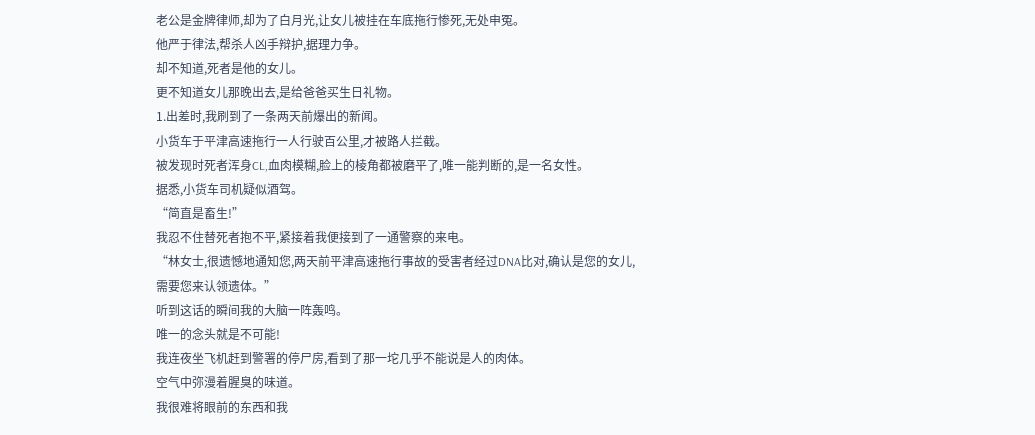老公是金牌律师,却为了白月光,让女儿被挂在车底拖行惨死,无处申冤。
他严于律法,帮杀人凶手辩护,据理力争。
却不知道,死者是他的女儿。
更不知道女儿那晚出去,是给爸爸买生日礼物。
1.出差时,我刷到了一条两天前爆出的新闻。
小货车于平津高速拖行一人行驶百公里,才被路人拦截。
被发现时死者浑身CL,血肉模糊,脸上的棱角都被磨平了,唯一能判断的,是一名女性。
据悉,小货车司机疑似酒驾。
“简直是畜生!”
我忍不住替死者抱不平,紧接着我便接到了一通警察的来电。
“林女士,很遗憾地通知您,两天前平津高速拖行事故的受害者经过DNA比对,确认是您的女儿,需要您来认领遗体。”
听到这话的瞬间我的大脑一阵轰鸣。
唯一的念头就是不可能!
我连夜坐飞机赶到警署的停尸房,看到了那一坨几乎不能说是人的肉体。
空气中弥漫着腥臭的味道。
我很难将眼前的东西和我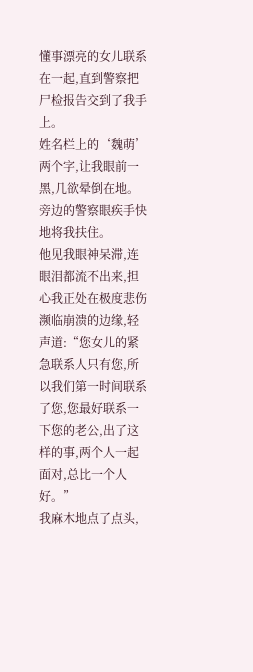懂事漂亮的女儿联系在一起,直到警察把尸检报告交到了我手上。
姓名栏上的‘魏萌’两个字,让我眼前一黑,几欲晕倒在地。
旁边的警察眼疾手快地将我扶住。
他见我眼神呆滞,连眼泪都流不出来,担心我正处在极度悲伤濒临崩溃的边缘,轻声道:“您女儿的紧急联系人只有您,所以我们第一时间联系了您,您最好联系一下您的老公,出了这样的事,两个人一起面对,总比一个人好。”
我麻木地点了点头,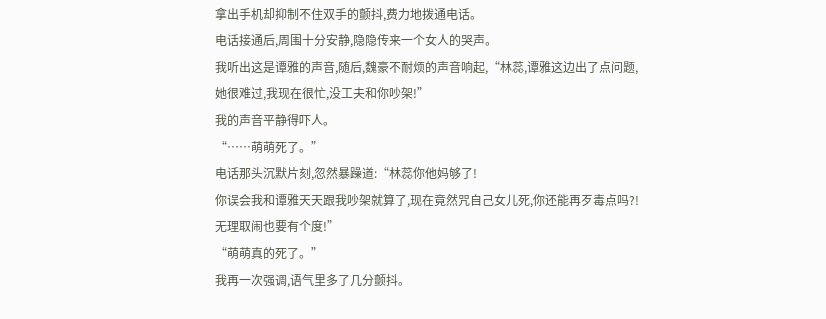拿出手机却抑制不住双手的颤抖,费力地拨通电话。
电话接通后,周围十分安静,隐隐传来一个女人的哭声。
我听出这是谭雅的声音,随后,魏豪不耐烦的声音响起,“林蕊,谭雅这边出了点问题,她很难过,我现在很忙,没工夫和你吵架!”
我的声音平静得吓人。
“……萌萌死了。”
电话那头沉默片刻,忽然暴躁道:“林蕊你他妈够了!
你误会我和谭雅天天跟我吵架就算了,现在竟然咒自己女儿死,你还能再歹毒点吗?!
无理取闹也要有个度!”
“萌萌真的死了。”
我再一次强调,语气里多了几分颤抖。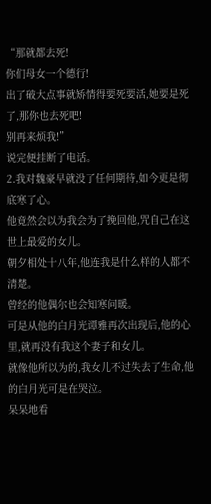“那就都去死!
你们母女一个德行!
出了破大点事就矫情得要死要活,她要是死了,那你也去死吧!
别再来烦我!”
说完便挂断了电话。
2.我对魏豪早就没了任何期待,如今更是彻底寒了心。
他竟然会以为我会为了挽回他,咒自己在这世上最爱的女儿。
朝夕相处十八年,他连我是什么样的人都不清楚。
曾经的他偶尔也会知寒问暖。
可是从他的白月光谭雅再次出现后,他的心里,就再没有我这个妻子和女儿。
就像他所以为的,我女儿不过失去了生命,他的白月光可是在哭泣。
呆呆地看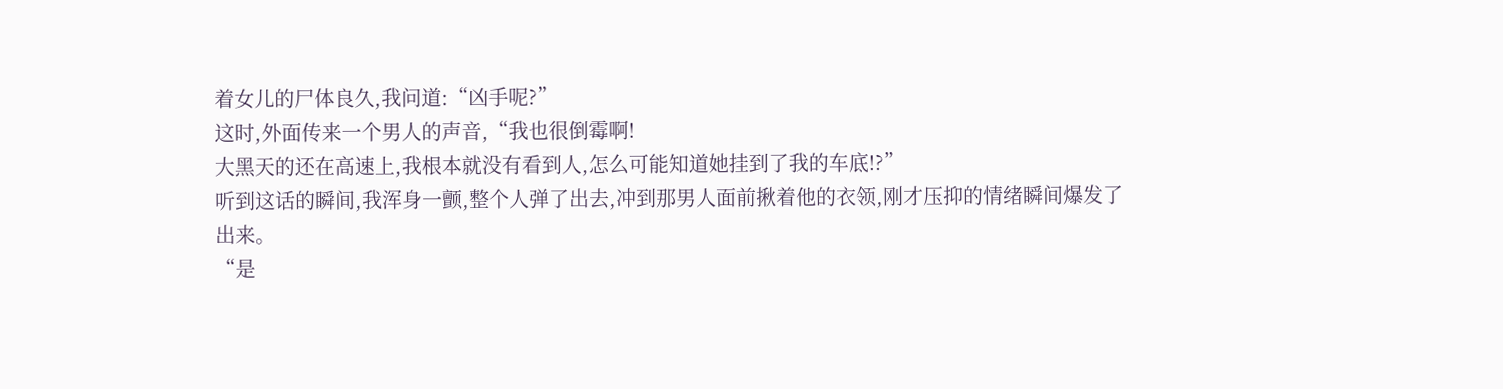着女儿的尸体良久,我问道:“凶手呢?”
这时,外面传来一个男人的声音,“我也很倒霉啊!
大黑天的还在高速上,我根本就没有看到人,怎么可能知道她挂到了我的车底!?”
听到这话的瞬间,我浑身一颤,整个人弹了出去,冲到那男人面前揪着他的衣领,刚才压抑的情绪瞬间爆发了出来。
“是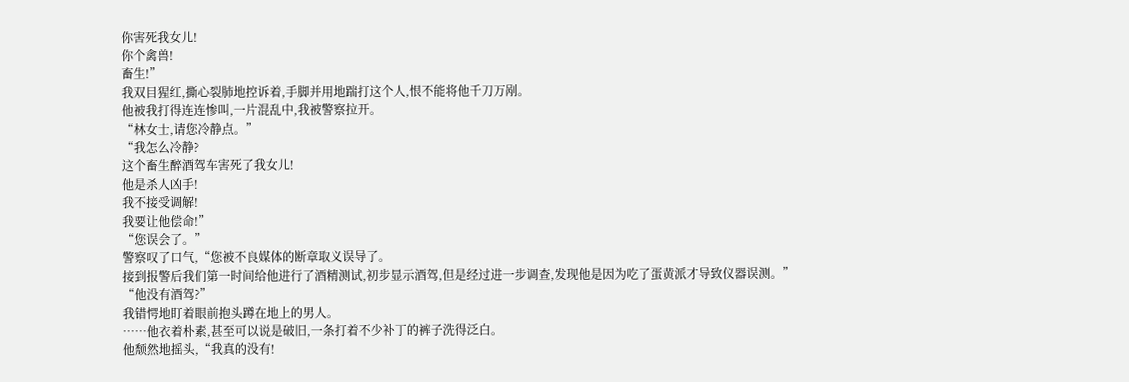你害死我女儿!
你个禽兽!
畜生!”
我双目猩红,撕心裂肺地控诉着,手脚并用地踹打这个人,恨不能将他千刀万剐。
他被我打得连连惨叫,一片混乱中,我被警察拉开。
“林女士,请您冷静点。”
“我怎么冷静?
这个畜生醉酒驾车害死了我女儿!
他是杀人凶手!
我不接受调解!
我要让他偿命!”
“您误会了。”
警察叹了口气,“您被不良媒体的断章取义误导了。
接到报警后我们第一时间给他进行了酒精测试,初步显示酒驾,但是经过进一步调查,发现他是因为吃了蛋黄派才导致仪器误测。”
“他没有酒驾?”
我错愕地盯着眼前抱头蹲在地上的男人。
……他衣着朴素,甚至可以说是破旧,一条打着不少补丁的裤子洗得泛白。
他颓然地摇头,“我真的没有!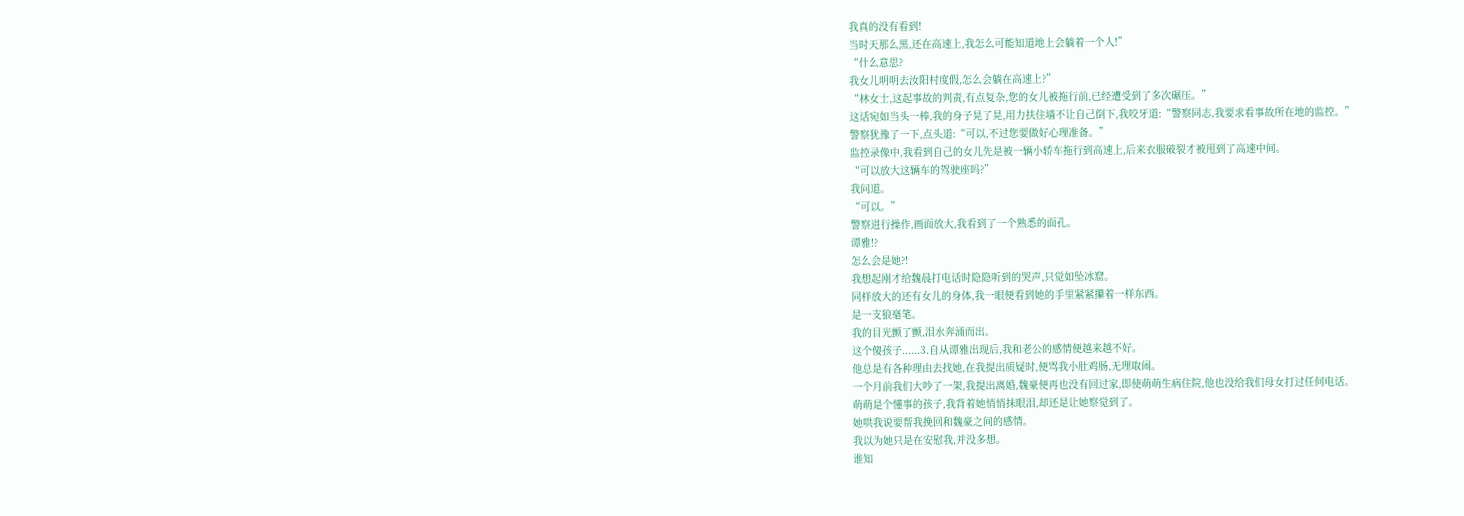我真的没有看到!
当时天那么黑,还在高速上,我怎么可能知道地上会躺着一个人!”
“什么意思?
我女儿明明去汝阳村度假,怎么会躺在高速上?”
“林女士,这起事故的判责,有点复杂,您的女儿被拖行前,已经遭受到了多次碾压。”
这话宛如当头一棒,我的身子晃了晃,用力扶住墙不让自己倒下,我咬牙道:“警察同志,我要求看事故所在地的监控。”
警察犹豫了一下,点头道:“可以,不过您要做好心理准备。”
监控录像中,我看到自己的女儿先是被一辆小轿车拖行到高速上,后来衣服破裂才被甩到了高速中间。
“可以放大这辆车的驾驶座吗?”
我问道。
“可以。”
警察进行操作,画面放大,我看到了一个熟悉的面孔。
谭雅!?
怎么会是她?!
我想起刚才给魏晨打电话时隐隐听到的哭声,只觉如坠冰窟。
同样放大的还有女儿的身体,我一眼便看到她的手里紧紧攥着一样东西。
是一支狼毫笔。
我的目光颤了颤,泪水奔涌而出。
这个傻孩子......3.自从谭雅出现后,我和老公的感情便越来越不好。
他总是有各种理由去找她,在我提出质疑时,便骂我小肚鸡肠,无理取闹。
一个月前我们大吵了一架,我提出离婚,魏豪便再也没有回过家,即使萌萌生病住院,他也没给我们母女打过任何电话。
萌萌是个懂事的孩子,我背着她悄悄抹眼泪,却还是让她察觉到了。
她哄我说要帮我挽回和魏豪之间的感情。
我以为她只是在安慰我,并没多想。
谁知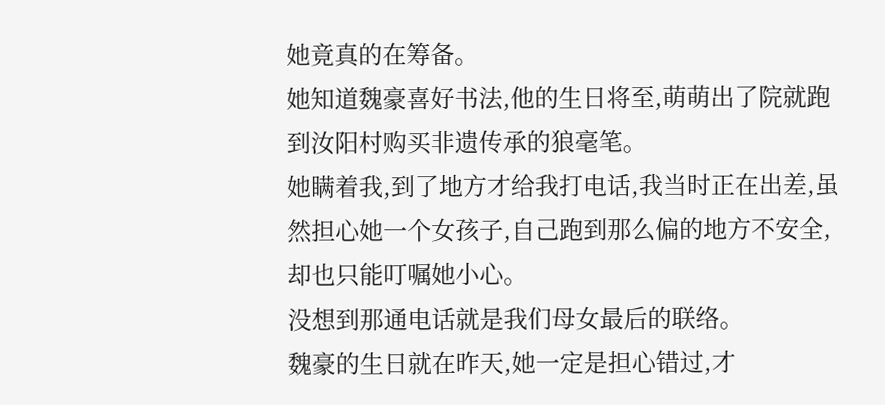她竟真的在筹备。
她知道魏豪喜好书法,他的生日将至,萌萌出了院就跑到汝阳村购买非遗传承的狼毫笔。
她瞒着我,到了地方才给我打电话,我当时正在出差,虽然担心她一个女孩子,自己跑到那么偏的地方不安全,却也只能叮嘱她小心。
没想到那通电话就是我们母女最后的联络。
魏豪的生日就在昨天,她一定是担心错过,才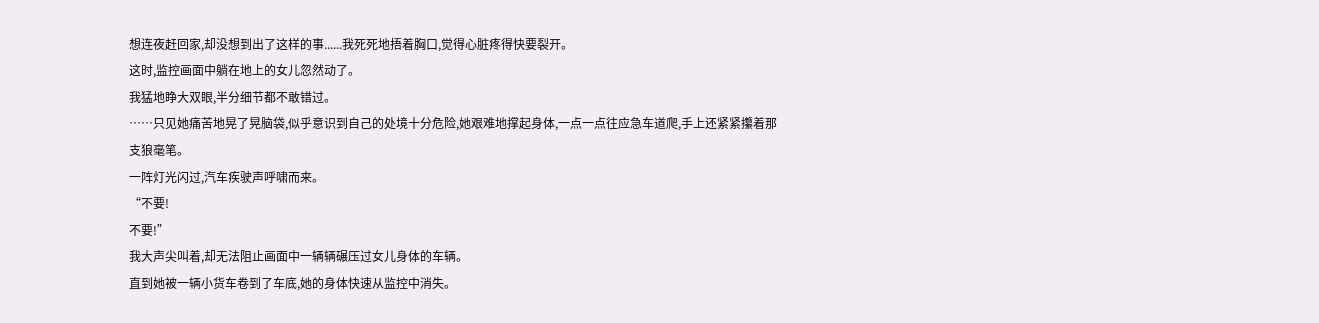想连夜赶回家,却没想到出了这样的事......我死死地捂着胸口,觉得心脏疼得快要裂开。
这时,监控画面中躺在地上的女儿忽然动了。
我猛地睁大双眼,半分细节都不敢错过。
……只见她痛苦地晃了晃脑袋,似乎意识到自己的处境十分危险,她艰难地撑起身体,一点一点往应急车道爬,手上还紧紧攥着那支狼毫笔。
一阵灯光闪过,汽车疾驶声呼啸而来。
“不要!
不要!”
我大声尖叫着,却无法阻止画面中一辆辆碾压过女儿身体的车辆。
直到她被一辆小货车卷到了车底,她的身体快速从监控中消失。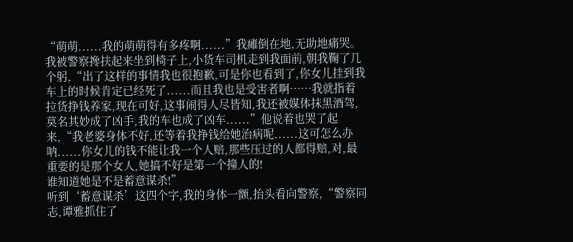“萌萌......我的萌萌得有多疼啊......”我瘫倒在地,无助地痛哭。
我被警察搀扶起来坐到椅子上,小货车司机走到我面前,朝我鞠了几个躬,“出了这样的事情我也很抱歉,可是你也看到了,你女儿挂到我车上的时候肯定已经死了......而且我也是受害者啊……我就指着拉货挣钱养家,现在可好,这事闹得人尽皆知,我还被媒体抹黑酒驾,莫名其妙成了凶手,我的车也成了凶车......”他说着也哭了起来,“我老婆身体不好,还等着我挣钱给她治病呢......这可怎么办呐......你女儿的钱不能让我一个人赔,那些压过的人都得赔,对,最重要的是那个女人,她搞不好是第一个撞人的!
谁知道她是不是蓄意谋杀!”
听到‘蓄意谋杀’这四个字,我的身体一颤,抬头看向警察,“警察同志,谭雅抓住了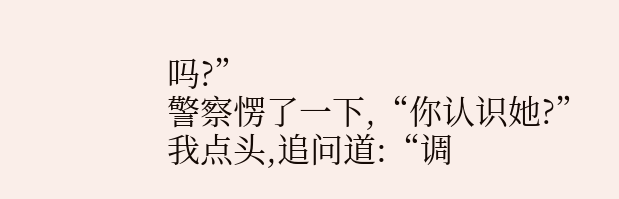吗?”
警察愣了一下,“你认识她?”
我点头,追问道:“调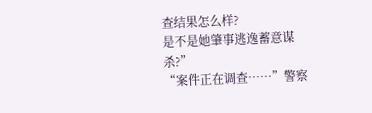查结果怎么样?
是不是她肇事逃逸蓄意谋杀?”
“案件正在调查……”警察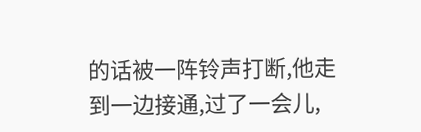的话被一阵铃声打断,他走到一边接通,过了一会儿,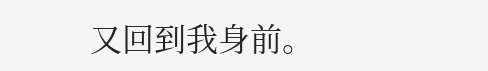又回到我身前。